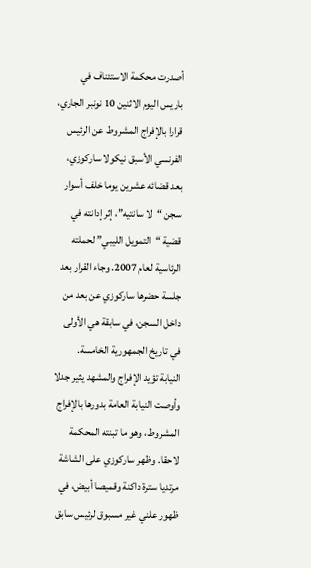أصدرت محكمة الاستئناف في باريس اليوم الاثنين 10 نونبر الجاري، قرارا بالإفراج المشروط عن الرئيس الفرنسي الأسبق نيكولا ساركوزي، بعد قضائه عشرين يوما خلف أسوار سجن “لا سانتيه”، إثر إدانته في قضية “التمويل الليبي” لحملته الرئاسية لعام 2007. وجاء القرار بعد جلسة حضرها ساركوزي عن بعد من داخل السجن، في سابقة هي الأولى في تاريخ الجمهورية الخامسة.
النيابة تؤيد الإفراج والمشهد يثير جدلا
وأوصت النيابة العامة بدورها بالإفراج المشروط، وهو ما تبنته المحكمة لاحقا. وظهر ساركوزي على الشاشة مرتديا سترة داكنة وقميصا أبيض، في ظهور علني غير مسبوق لرئيس سابق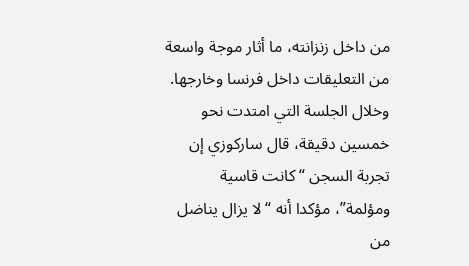من داخل زنزانته، ما أثار موجة واسعة من التعليقات داخل فرنسا وخارجها.
وخلال الجلسة التي امتدت نحو خمسين دقيقة، قال ساركوزي إن تجربة السجن “كانت قاسية ومؤلمة”، مؤكدا أنه “لا يزال يناضل من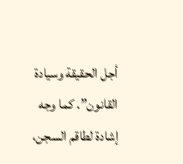أجل الحقيقة وسيادة القانون”. كما وجه إشادة لطاقم السجن،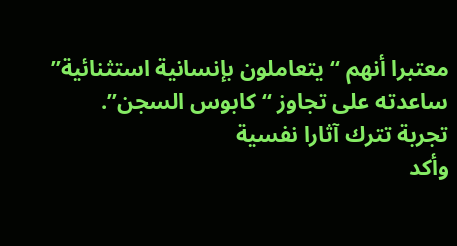معتبرا أنهم “يتعاملون بإنسانية استثنائية” ساعدته على تجاوز “كابوس السجن”.
تجربة تترك آثارا نفسية
وأكد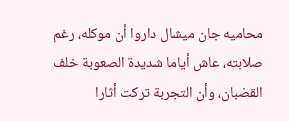محاميه جان ميشال داروا أن موكله، رغم صلابته، عاش أياما شديدة الصعوبة خلف القضبان، وأن التجربة تركت أثارا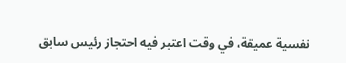نفسية عميقة، في وقت اعتبر فيه احتجاز رئيس سابق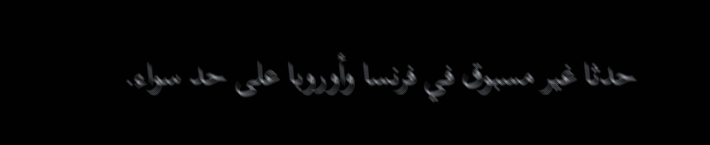حدثا غير مسبوق في فرنسا وأوروبا على حد سواء.